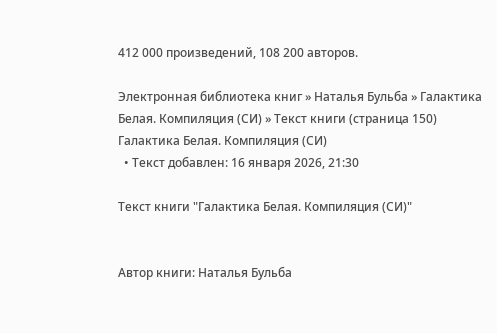412 000 произведений, 108 200 авторов.

Электронная библиотека книг » Наталья Бульба » Галактика Белая. Компиляция (СИ) » Текст книги (страница 150)
Галактика Белая. Компиляция (СИ)
  • Текст добавлен: 16 января 2026, 21:30

Текст книги "Галактика Белая. Компиляция (СИ)"


Автор книги: Наталья Бульба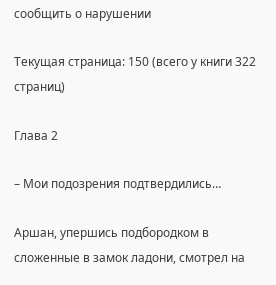сообщить о нарушении

Текущая страница: 150 (всего у книги 322 страниц)

Глава 2

– Мои подозрения подтвердились…

Аршан, упершись подбородком в сложенные в замок ладони, смотрел на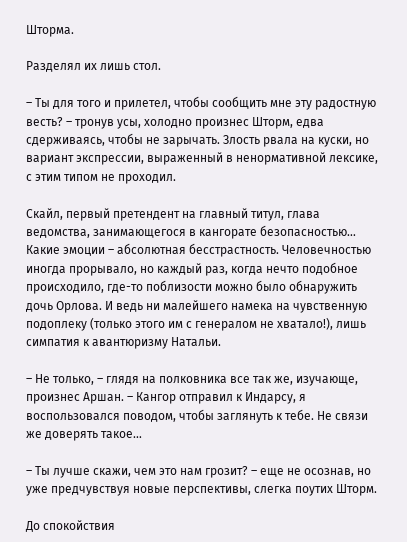Шторма.

Разделял их лишь стол.

– Ты для того и прилетел, чтобы сообщить мне эту радостную весть? – тронув усы, холодно произнес Шторм, едва сдерживаясь, чтобы не зарычать. Злость рвала на куски, но вариант экспрессии, выраженный в ненормативной лексике, с этим типом не проходил.

Скайл, первый претендент на главный титул, глава ведомства, занимающегося в кангорате безопасностью… Какие эмоции – абсолютная бесстрастность. Человечностью иногда прорывало, но каждый раз, когда нечто подобное происходило, где-то поблизости можно было обнаружить дочь Орлова. И ведь ни малейшего намека на чувственную подоплеку (только этого им с генералом не хватало!), лишь симпатия к авантюризму Натальи.

– Не только, – глядя на полковника все так же, изучающе, произнес Аршан. – Кангор отправил к Индарсу, я воспользовался поводом, чтобы заглянуть к тебе. Не связи же доверять такое…

– Ты лучше скажи, чем это нам грозит? – еще не осознав, но уже предчувствуя новые перспективы, слегка поутих Шторм.

До спокойствия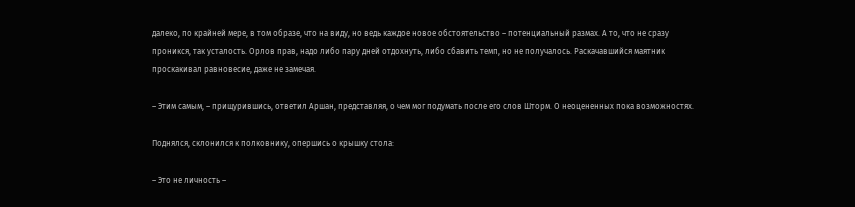далеко, по крайней мере, в том образе, что на виду, но ведь каждое новое обстоятельство – потенциальный размах. А то, что не сразу проникся, так усталость. Орлов прав, надо либо пару дней отдохнуть, либо сбавить темп, но не получалось. Раскачавшийся маятник проскакивал равновесие, даже не замечая.

– Этим самым, – прищурившись, ответил Аршан, представляя, о чем мог подумать после его слов Шторм. О неоцененных пока возможностях.

Поднялся, склонился к полковнику, опершись о крышку стола:

– Это не личность –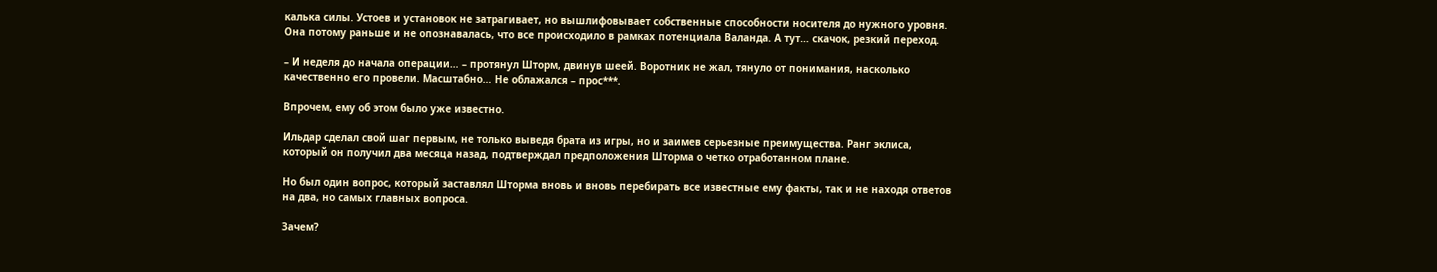калька силы. Устоев и установок не затрагивает, но вышлифовывает собственные способности носителя до нужного уровня. Она потому раньше и не опознавалась, что все происходило в рамках потенциала Валанда. А тут… скачок, резкий переход.

– И неделя до начала операции… – протянул Шторм, двинув шеей. Воротник не жал, тянуло от понимания, насколько качественно его провели. Масштабно… Не облажался – прос***.

Впрочем, ему об этом было уже известно.

Ильдар сделал свой шаг первым, не только выведя брата из игры, но и заимев серьезные преимущества. Ранг эклиса, который он получил два месяца назад, подтверждал предположения Шторма о четко отработанном плане.

Но был один вопрос, который заставлял Шторма вновь и вновь перебирать все известные ему факты, так и не находя ответов на два, но самых главных вопроса.

Зачем?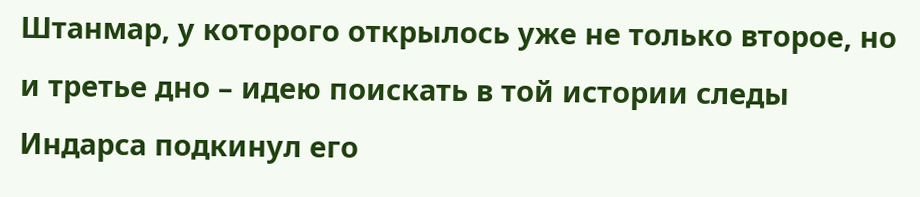Штанмар, у которого открылось уже не только второе, но и третье дно – идею поискать в той истории следы Индарса подкинул его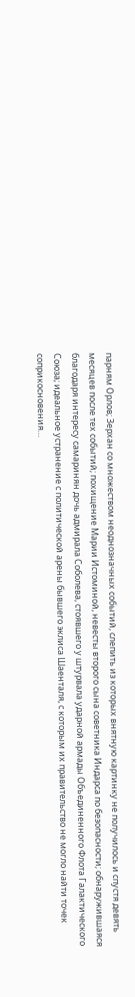парням Орлов; Зерхан со множеством неоднозначных событий, слепить из которых внятную картинку не получилось и спустя девять месяцев после тех событий; похищение Марии Истоминой, невесты второго сына советника Индарса по безопасности; обнаружившаяся благодаря интересу самаринян дочь адмирала Соболева, стоявшего у штурвала ударной армады Объединенного Флота Галактического Союза; идеальное устранение с политической арены бывшего эклиса Шаенталя, с которым их правительство не могло найти точек соприкосновения…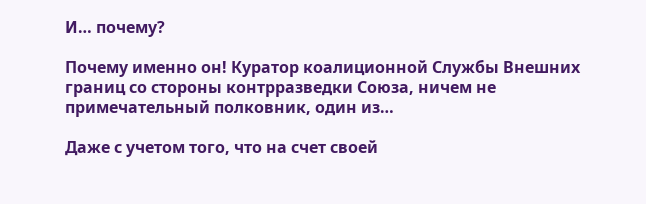И… почему?

Почему именно он! Куратор коалиционной Службы Внешних границ со стороны контрразведки Союза, ничем не примечательный полковник, один из…

Даже с учетом того, что на счет своей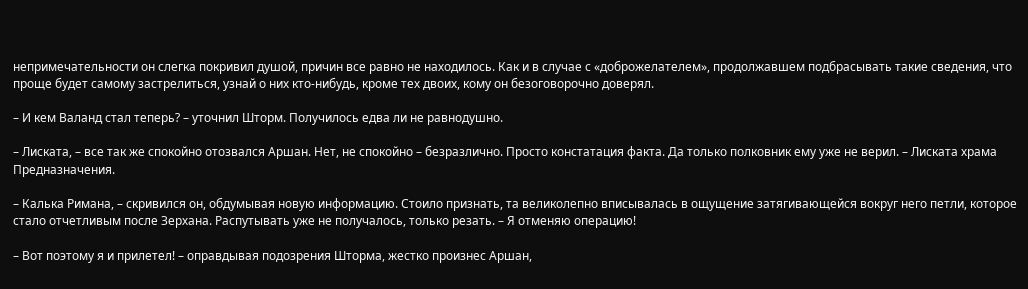непримечательности он слегка покривил душой, причин все равно не находилось. Как и в случае с «доброжелателем», продолжавшем подбрасывать такие сведения, что проще будет самому застрелиться, узнай о них кто-нибудь, кроме тех двоих, кому он безоговорочно доверял.

– И кем Валанд стал теперь? – уточнил Шторм. Получилось едва ли не равнодушно.

– Лиската, – все так же спокойно отозвался Аршан. Нет, не спокойно – безразлично. Просто констатация факта. Да только полковник ему уже не верил. – Лиската храма Предназначения.

– Калька Римана, – скривился он, обдумывая новую информацию. Стоило признать, та великолепно вписывалась в ощущение затягивающейся вокруг него петли, которое стало отчетливым после Зерхана. Распутывать уже не получалось, только резать. – Я отменяю операцию!

– Вот поэтому я и прилетел! – оправдывая подозрения Шторма, жестко произнес Аршан,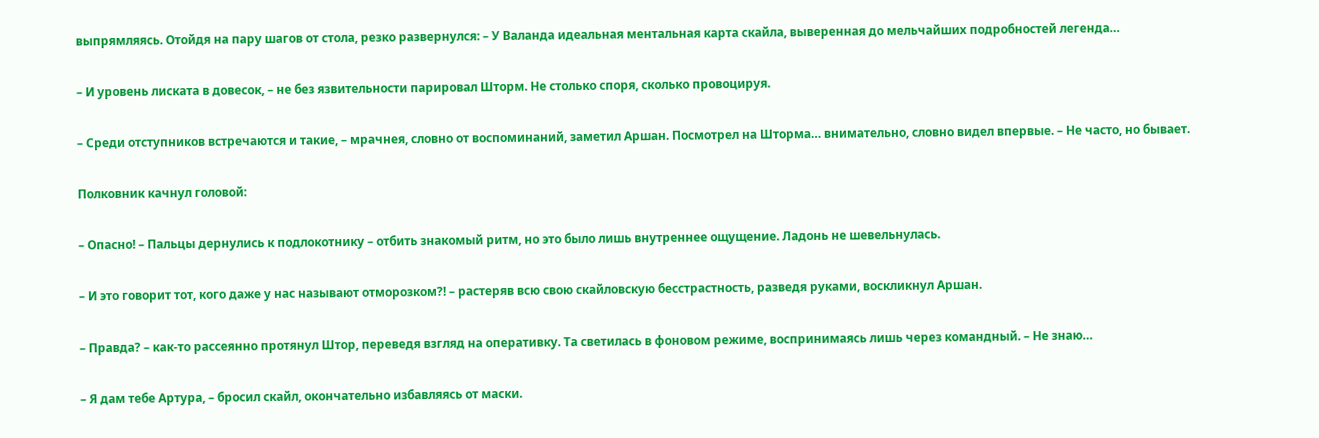выпрямляясь. Отойдя на пару шагов от стола, резко развернулся: – У Валанда идеальная ментальная карта скайла, выверенная до мельчайших подробностей легенда…

– И уровень лиската в довесок, – не без язвительности парировал Шторм. Не столько споря, сколько провоцируя.

– Среди отступников встречаются и такие, – мрачнея, словно от воспоминаний, заметил Аршан. Посмотрел на Шторма… внимательно, словно видел впервые. – Не часто, но бывает.

Полковник качнул головой:

– Опасно! – Пальцы дернулись к подлокотнику – отбить знакомый ритм, но это было лишь внутреннее ощущение. Ладонь не шевельнулась.

– И это говорит тот, кого даже у нас называют отморозком?! – растеряв всю свою скайловскую бесстрастность, разведя руками, воскликнул Аршан.

– Правда? – как-то рассеянно протянул Штор, переведя взгляд на оперативку. Та светилась в фоновом режиме, воспринимаясь лишь через командный. – Не знаю…

– Я дам тебе Артура, – бросил скайл, окончательно избавляясь от маски.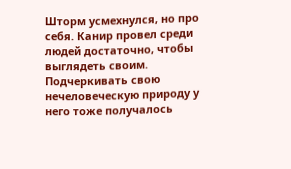Шторм усмехнулся, но про себя. Канир провел среди людей достаточно, чтобы выглядеть своим. Подчеркивать свою нечеловеческую природу у него тоже получалось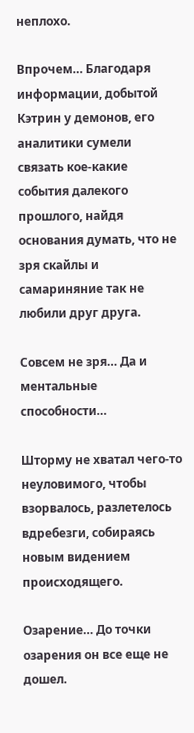неплохо.

Впрочем… Благодаря информации, добытой Кэтрин у демонов, его аналитики сумели связать кое-какие события далекого прошлого, найдя основания думать, что не зря скайлы и самариняние так не любили друг друга.

Совсем не зря… Да и ментальные способности…

Шторму не хватал чего-то неуловимого, чтобы взорвалось, разлетелось вдребезги, собираясь новым видением происходящего.

Озарение… До точки озарения он все еще не дошел.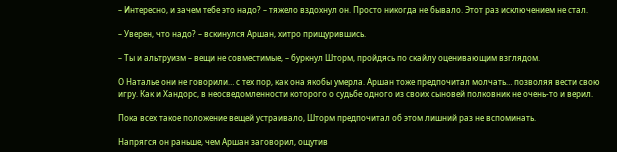– Интересно, и зачем тебе это надо? – тяжело вздохнул он. Просто никогда не бывало. Этот раз исключением не стал.

– Уверен, что надо? – вскинулся Аршан, хитро прищурившись.

– Ты и альтруизм – вещи не совместимые, – буркнул Шторм, пройдясь по скайлу оценивающим взглядом.

О Наталье они не говорили… с тех пор, как она якобы умерла. Аршан тоже предпочитал молчать… позволяя вести свою игру. Как и Хандорс, в неосведомленности которого о судьбе одного из своих сыновей полковник не очень-то и верил.

Пока всех такое положение вещей устраивало, Шторм предпочитал об этом лишний раз не вспоминать.

Напрягся он раньше, чем Аршан заговорил, ощутив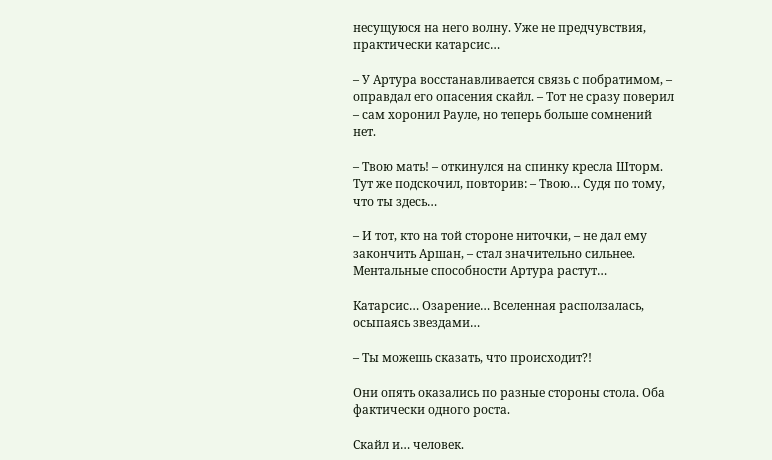несущуюся на него волну. Уже не предчувствия, практически катарсис…

– У Артура восстанавливается связь с побратимом, – оправдал его опасения скайл. – Тот не сразу поверил – сам хоронил Рауле, но теперь больше сомнений нет.

– Твою мать! – откинулся на спинку кресла Шторм. Тут же подскочил, повторив: – Твою… Судя по тому, что ты здесь…

– И тот, кто на той стороне ниточки, – не дал ему закончить Аршан, – стал значительно сильнее. Ментальные способности Артура растут…

Катарсис… Озарение… Вселенная расползалась, осыпаясь звездами…

– Ты можешь сказать, что происходит?!

Они опять оказались по разные стороны стола. Оба фактически одного роста.

Скайл и… человек.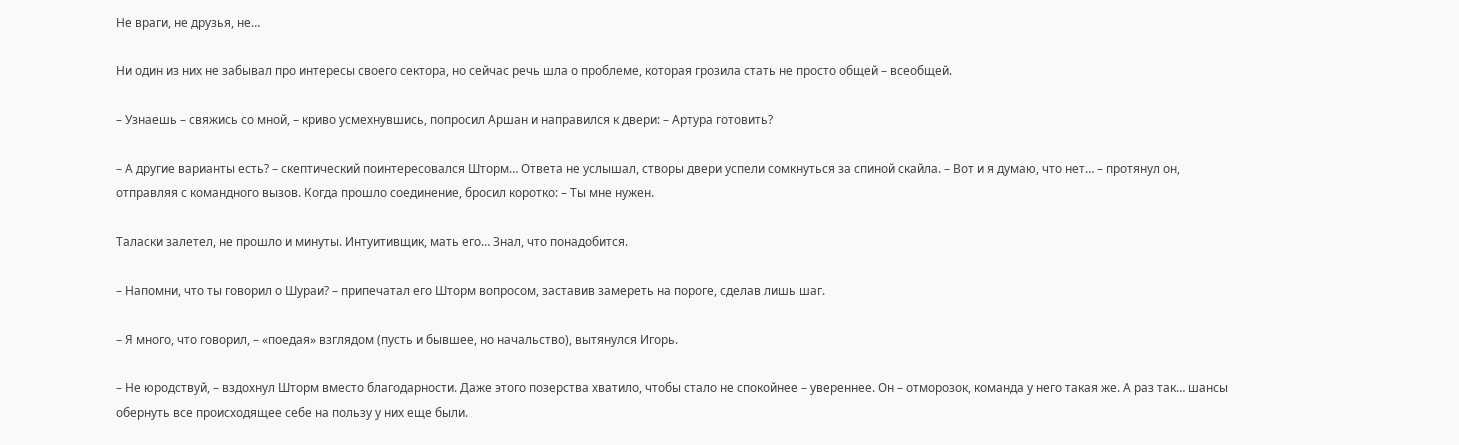Не враги, не друзья, не…

Ни один из них не забывал про интересы своего сектора, но сейчас речь шла о проблеме, которая грозила стать не просто общей – всеобщей.

– Узнаешь – свяжись со мной, – криво усмехнувшись, попросил Аршан и направился к двери: – Артура готовить?

– А другие варианты есть? – скептический поинтересовался Шторм… Ответа не услышал, створы двери успели сомкнуться за спиной скайла. – Вот и я думаю, что нет… – протянул он, отправляя с командного вызов. Когда прошло соединение, бросил коротко: – Ты мне нужен.

Таласки залетел, не прошло и минуты. Интуитивщик, мать его… Знал, что понадобится.

– Напомни, что ты говорил о Шураи? – припечатал его Шторм вопросом, заставив замереть на пороге, сделав лишь шаг.

– Я много, что говорил, – «поедая» взглядом (пусть и бывшее, но начальство), вытянулся Игорь.

– Не юродствуй, – вздохнул Шторм вместо благодарности. Даже этого позерства хватило, чтобы стало не спокойнее – увереннее. Он – отморозок, команда у него такая же. А раз так… шансы обернуть все происходящее себе на пользу у них еще были.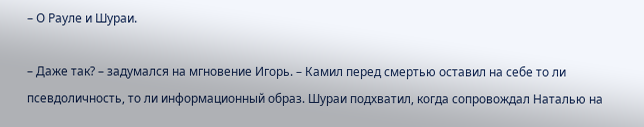– О Рауле и Шураи.

– Даже так? – задумался на мгновение Игорь. – Камил перед смертью оставил на себе то ли псевдоличность, то ли информационный образ. Шураи подхватил, когда сопровождал Наталью на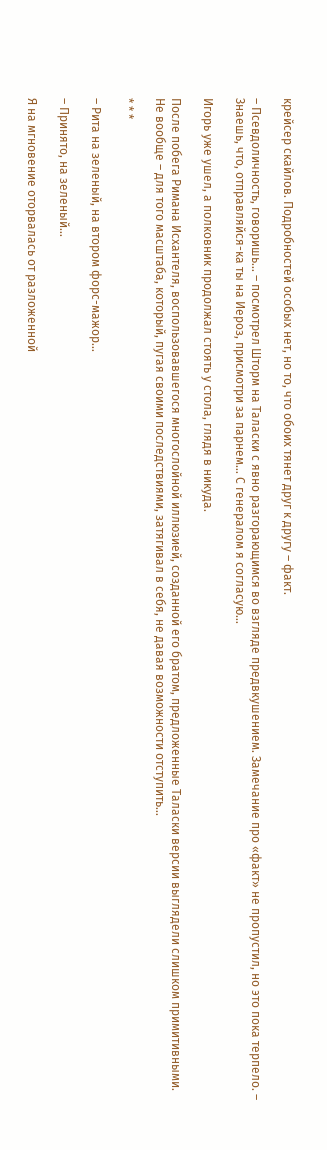крейсер скайлов. Подробностей особых нет, но то, что обоих тянет друг к другу – факт.

– Псевдоличность, говоришь… – посмотрел Шторм на Таласки с явно разгорающимся во взгляде предвкушением. Замечание про «факт» не пропустил, но это пока терпело. – Знаешь, что, отправляйся-ка ты на Иероз, присмотри за парнем… С генералом я согласую…

Игорь уже ушел, а полковник продолжал стоять у стола, глядя в никуда.

После побега Римана Исхантеля, воспользовавшегося многослойной иллюзией, созданной его братом, предложенные Таласки версии выглядели слишком примитивными. Не вообще – для того масштаба, который, пугая своими последствиями, затягивал в себя, не давая возможности отступить…

* * *

– Рита на зеленый, на втором форс-мажор…

– Принято, на зеленый…

Я на мгновение оторвалась от разложенной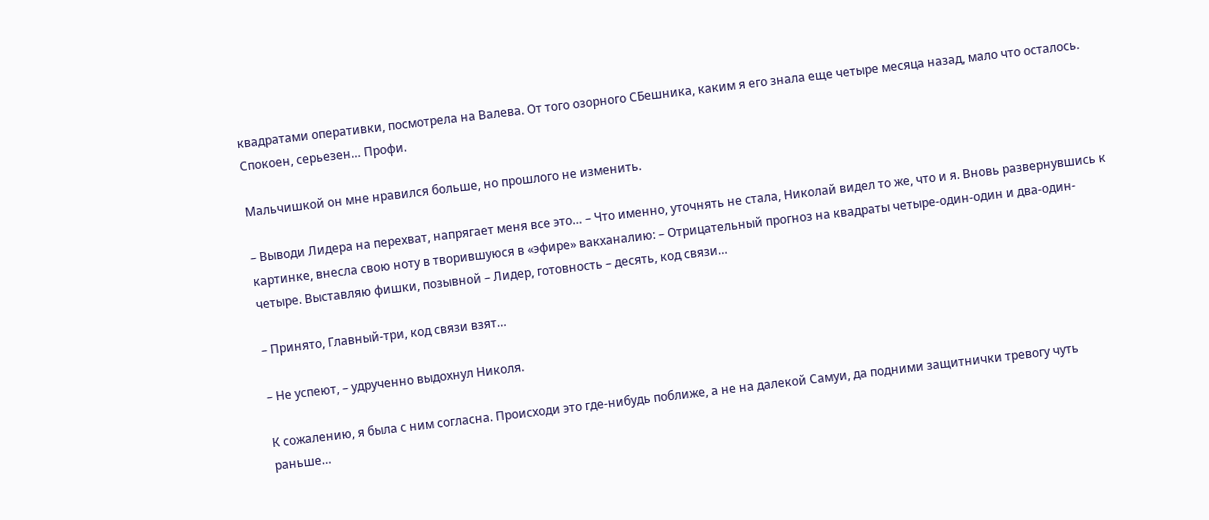квадратами оперативки, посмотрела на Валева. От того озорного СБешника, каким я его знала еще четыре месяца назад, мало что осталось. Спокоен, серьезен… Профи.

Мальчишкой он мне нравился больше, но прошлого не изменить.

– Выводи Лидера на перехват, напрягает меня все это… – Что именно, уточнять не стала, Николай видел то же, что и я. Вновь развернувшись к картинке, внесла свою ноту в творившуюся в «эфире» вакханалию: – Отрицательный прогноз на квадраты четыре-один-один и два-один-четыре. Выставляю фишки, позывной – Лидер, готовность – десять, код связи…

– Принято, Главный-три, код связи взят…

– Не успеют, – удрученно выдохнул Николя.

К сожалению, я была с ним согласна. Происходи это где-нибудь поближе, а не на далекой Самуи, да подними защитнички тревогу чуть раньше…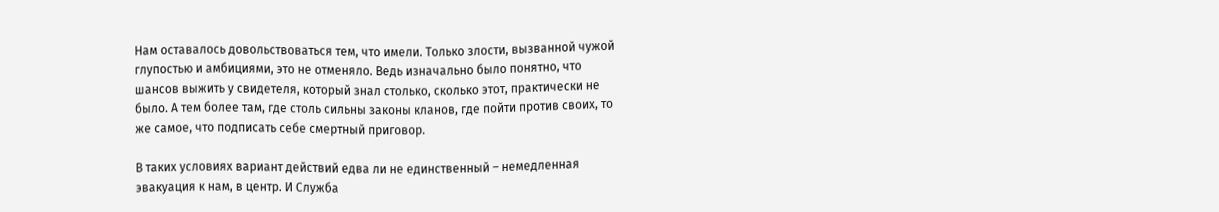Нам оставалось довольствоваться тем, что имели. Только злости, вызванной чужой глупостью и амбициями, это не отменяло. Ведь изначально было понятно, что шансов выжить у свидетеля, который знал столько, сколько этот, практически не было. А тем более там, где столь сильны законы кланов, где пойти против своих, то же самое, что подписать себе смертный приговор.

В таких условиях вариант действий едва ли не единственный – немедленная эвакуация к нам, в центр. И Служба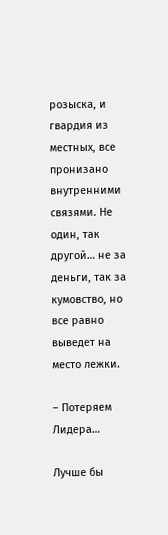розыска, и гвардия из местных, все пронизано внутренними связями. Не один, так другой… не за деньги, так за кумовство, но все равно выведет на место лежки.

– Потеряем Лидера…

Лучше бы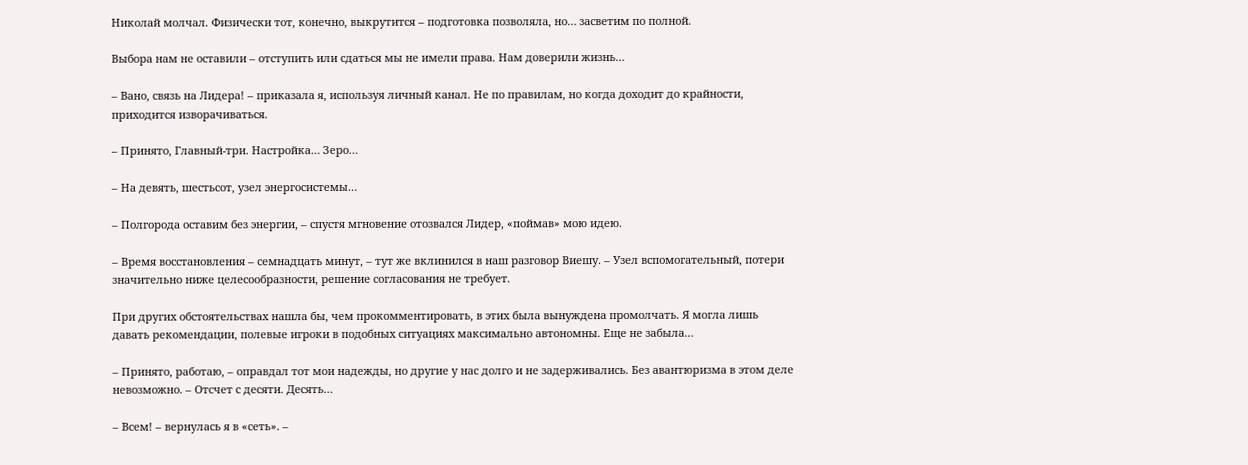Николай молчал. Физически тот, конечно, выкрутится – подготовка позволяла, но… засветим по полной.

Выбора нам не оставили – отступить или сдаться мы не имели права. Нам доверили жизнь…

– Вано, связь на Лидера! – приказала я, используя личный канал. Не по правилам, но когда доходит до крайности, приходится изворачиваться.

– Принято, Главный-три. Настройка… Зеро…

– На девять, шестьсот, узел энергосистемы…

– Полгорода оставим без энергии, – спустя мгновение отозвался Лидер, «поймав» мою идею.

– Время восстановления – семнадцать минут, – тут же вклинился в наш разговор Виешу. – Узел вспомогательный, потери значительно ниже целесообразности, решение согласования не требует.

При других обстоятельствах нашла бы, чем прокомментировать, в этих была вынуждена промолчать. Я могла лишь давать рекомендации, полевые игроки в подобных ситуациях максимально автономны. Еще не забыла…

– Принято, работаю, – оправдал тот мои надежды, но другие у нас долго и не задерживались. Без авантюризма в этом деле невозможно. – Отсчет с десяти. Десять…

– Всем! – вернулась я в «сеть». –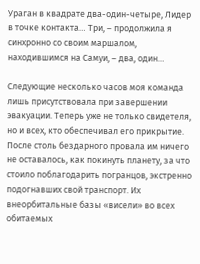Ураган в квадрате два-один-четыре, Лидер в точке контакта… Три, – продолжила я синхронно со своим маршалом, находившимся на Самуи, – два, один…

Следующие несколько часов моя команда лишь присутствовала при завершении эвакуации. Теперь уже не только свидетеля, но и всех, кто обеспечивал его прикрытие. После столь бездарного провала им ничего не оставалось, как покинуть планету, за что стоило поблагодарить погранцов, экстренно подогнавших свой транспорт. Их внеорбитальные базы «висели» во всех обитаемых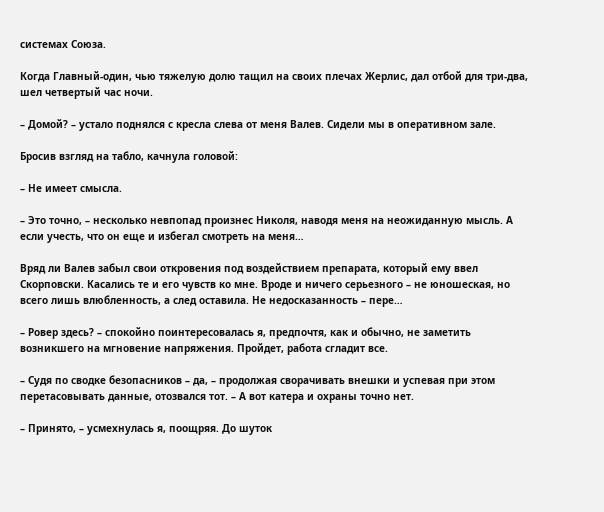системах Союза.

Когда Главный-один, чью тяжелую долю тащил на своих плечах Жерлис, дал отбой для три-два, шел четвертый час ночи.

– Домой? – устало поднялся с кресла слева от меня Валев. Сидели мы в оперативном зале.

Бросив взгляд на табло, качнула головой:

– Не имеет смысла.

– Это точно, – несколько невпопад произнес Николя, наводя меня на неожиданную мысль. А если учесть, что он еще и избегал смотреть на меня…

Вряд ли Валев забыл свои откровения под воздействием препарата, который ему ввел Скорповски. Касались те и его чувств ко мне. Вроде и ничего серьезного – не юношеская, но всего лишь влюбленность, а след оставила. Не недосказанность – пере…

– Ровер здесь? – спокойно поинтересовалась я, предпочтя, как и обычно, не заметить возникшего на мгновение напряжения. Пройдет, работа сгладит все.

– Судя по сводке безопасников – да, – продолжая сворачивать внешки и успевая при этом перетасовывать данные, отозвался тот. – А вот катера и охраны точно нет.

– Принято, – усмехнулась я, поощряя. До шуток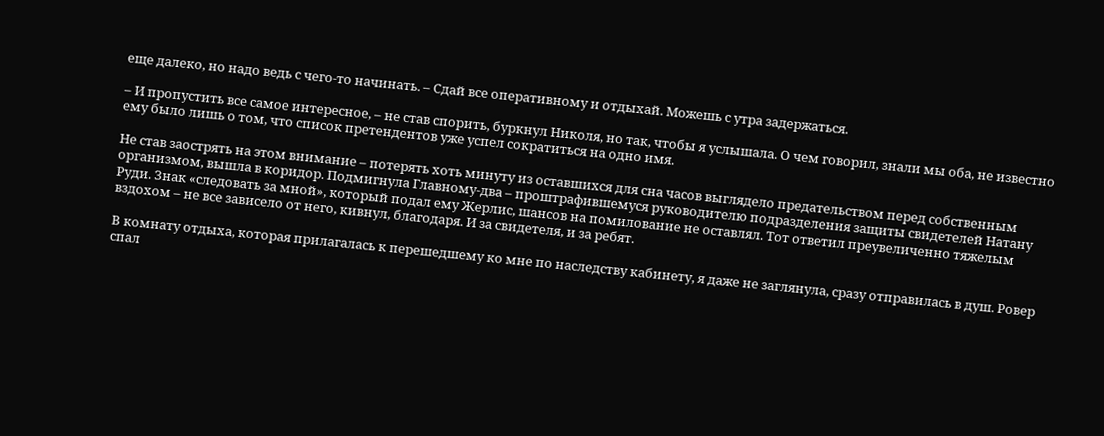еще далеко, но надо ведь с чего-то начинать. – Сдай все оперативному и отдыхай. Можешь с утра задержаться.

– И пропустить все самое интересное, – не став спорить, буркнул Николя, но так, чтобы я услышала. О чем говорил, знали мы оба, не известно ему было лишь о том, что список претендентов уже успел сократиться на одно имя.

Не став заострять на этом внимание – потерять хоть минуту из оставшихся для сна часов выглядело предательством перед собственным организмом, вышла в коридор. Подмигнула Главному-два – проштрафившемуся руководителю подразделения защиты свидетелей Натану Руди. Знак «следовать за мной», который подал ему Жерлис, шансов на помилование не оставлял. Тот ответил преувеличенно тяжелым вздохом – не все зависело от него, кивнул, благодаря. И за свидетеля, и за ребят.

В комнату отдыха, которая прилагалась к перешедшему ко мне по наследству кабинету, я даже не заглянула, сразу отправилась в душ. Ровер спал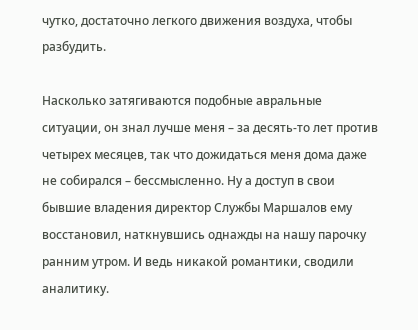чутко, достаточно легкого движения воздуха, чтобы разбудить.

Насколько затягиваются подобные авральные ситуации, он знал лучше меня – за десять-то лет против четырех месяцев, так что дожидаться меня дома даже не собирался – бессмысленно. Ну а доступ в свои бывшие владения директор Службы Маршалов ему восстановил, наткнувшись однажды на нашу парочку ранним утром. И ведь никакой романтики, сводили аналитику.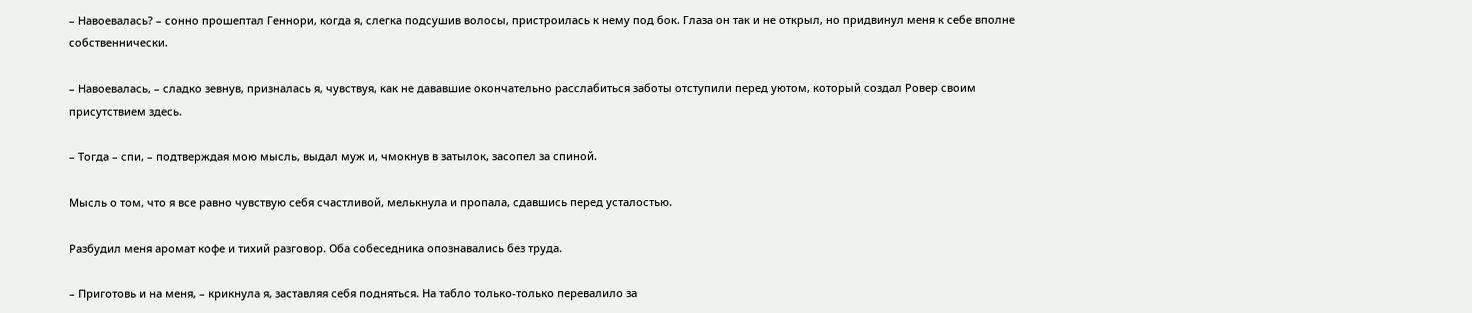– Навоевалась? – сонно прошептал Геннори, когда я, слегка подсушив волосы, пристроилась к нему под бок. Глаза он так и не открыл, но придвинул меня к себе вполне собственнически.

– Навоевалась, – сладко зевнув, призналась я, чувствуя, как не дававшие окончательно расслабиться заботы отступили перед уютом, который создал Ровер своим присутствием здесь.

– Тогда – спи, – подтверждая мою мысль, выдал муж и, чмокнув в затылок, засопел за спиной.

Мысль о том, что я все равно чувствую себя счастливой, мелькнула и пропала, сдавшись перед усталостью.

Разбудил меня аромат кофе и тихий разговор. Оба собеседника опознавались без труда.

– Приготовь и на меня, – крикнула я, заставляя себя подняться. На табло только-только перевалило за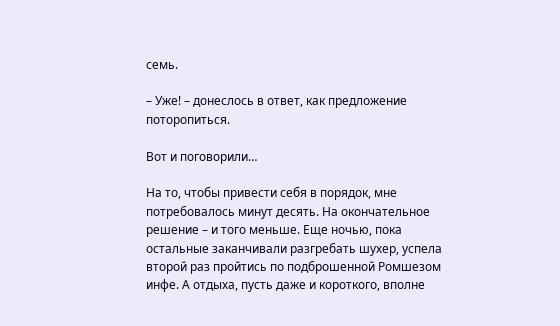семь.

– Уже! – донеслось в ответ, как предложение поторопиться.

Вот и поговорили…

На то, чтобы привести себя в порядок, мне потребовалось минут десять. На окончательное решение – и того меньше. Еще ночью, пока остальные заканчивали разгребать шухер, успела второй раз пройтись по подброшенной Ромшезом инфе. А отдыха, пусть даже и короткого, вполне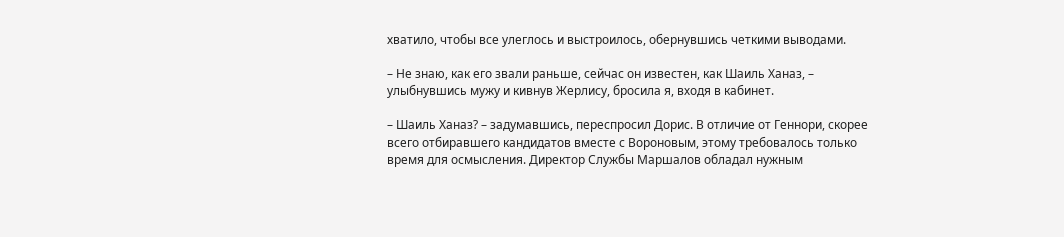хватило, чтобы все улеглось и выстроилось, обернувшись четкими выводами.

– Не знаю, как его звали раньше, сейчас он известен, как Шаиль Ханаз, – улыбнувшись мужу и кивнув Жерлису, бросила я, входя в кабинет.

– Шаиль Ханаз? – задумавшись, переспросил Дорис. В отличие от Геннори, скорее всего отбиравшего кандидатов вместе с Вороновым, этому требовалось только время для осмысления. Директор Службы Маршалов обладал нужным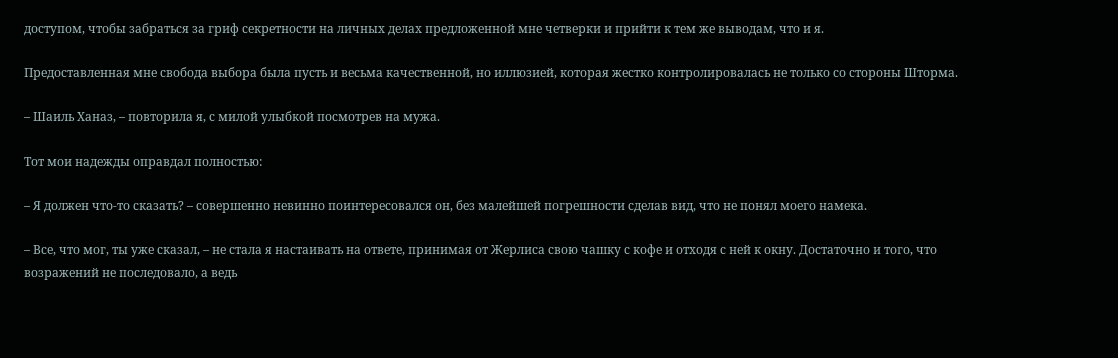доступом, чтобы забраться за гриф секретности на личных делах предложенной мне четверки и прийти к тем же выводам, что и я.

Предоставленная мне свобода выбора была пусть и весьма качественной, но иллюзией, которая жестко контролировалась не только со стороны Шторма.

– Шаиль Ханаз, – повторила я, с милой улыбкой посмотрев на мужа.

Тот мои надежды оправдал полностью:

– Я должен что-то сказать? – совершенно невинно поинтересовался он, без малейшей погрешности сделав вид, что не понял моего намека.

– Все, что мог, ты уже сказал, – не стала я настаивать на ответе, принимая от Жерлиса свою чашку с кофе и отходя с ней к окну. Достаточно и того, что возражений не последовало, а ведь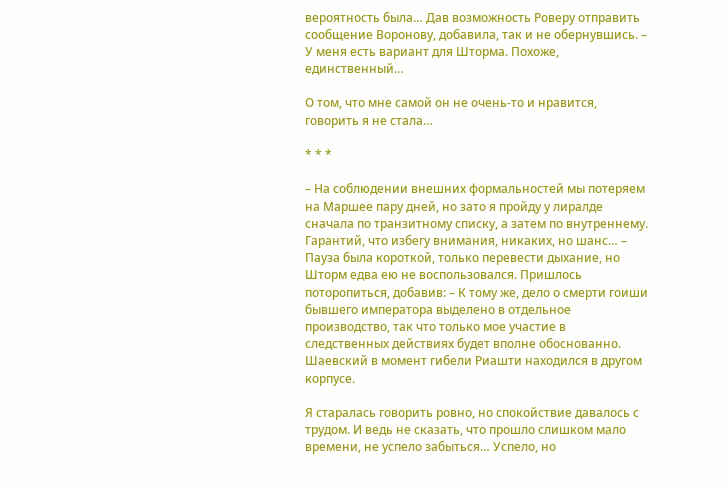вероятность была… Дав возможность Роверу отправить сообщение Воронову, добавила, так и не обернувшись. – У меня есть вариант для Шторма. Похоже, единственный…

О том, что мне самой он не очень-то и нравится, говорить я не стала…

* * *

– На соблюдении внешних формальностей мы потеряем на Маршее пару дней, но зато я пройду у лиралде сначала по транзитному списку, а затем по внутреннему. Гарантий, что избегу внимания, никаких, но шанс… – Пауза была короткой, только перевести дыхание, но Шторм едва ею не воспользовался. Пришлось поторопиться, добавив: – К тому же, дело о смерти гоиши бывшего императора выделено в отдельное производство, так что только мое участие в следственных действиях будет вполне обоснованно. Шаевский в момент гибели Риашти находился в другом корпусе.

Я старалась говорить ровно, но спокойствие давалось с трудом. И ведь не сказать, что прошло слишком мало времени, не успело забыться… Успело, но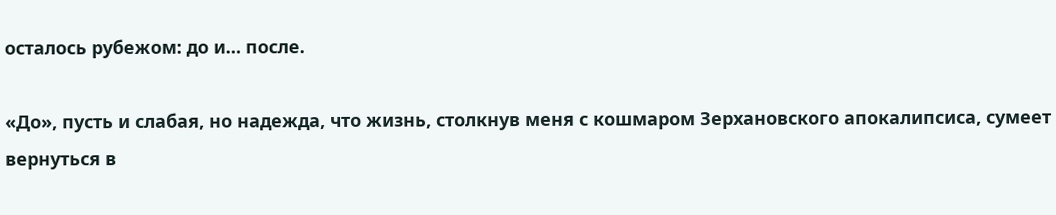осталось рубежом: до и… после.

«До», пусть и слабая, но надежда, что жизнь, столкнув меня с кошмаром Зерхановского апокалипсиса, сумеет вернуться в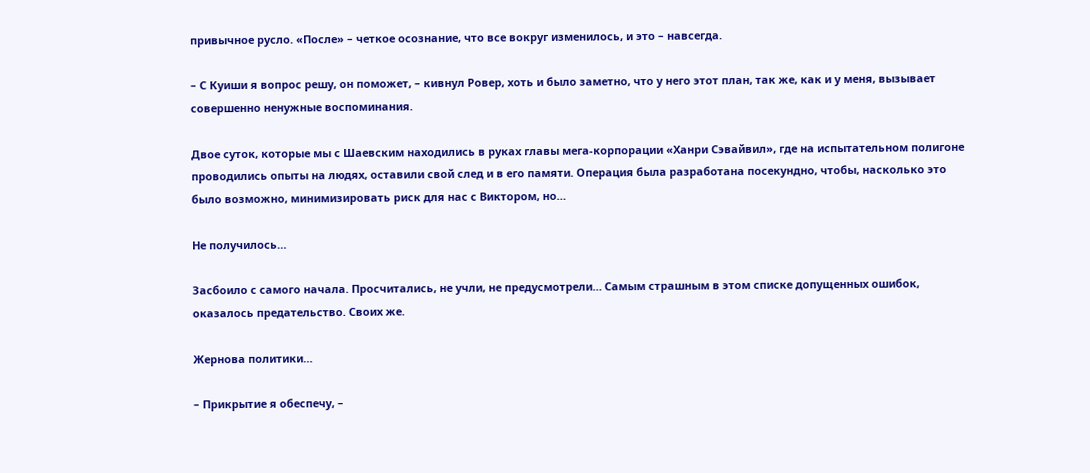привычное русло. «После» – четкое осознание, что все вокруг изменилось, и это – навсегда.

– С Куиши я вопрос решу, он поможет, – кивнул Ровер, хоть и было заметно, что у него этот план, так же, как и у меня, вызывает совершенно ненужные воспоминания.

Двое суток, которые мы с Шаевским находились в руках главы мега-корпорации «Ханри Сэвайвил», где на испытательном полигоне проводились опыты на людях, оставили свой след и в его памяти. Операция была разработана посекундно, чтобы, насколько это было возможно, минимизировать риск для нас с Виктором, но…

Не получилось…

Засбоило с самого начала. Просчитались, не учли, не предусмотрели… Самым страшным в этом списке допущенных ошибок, оказалось предательство. Своих же.

Жернова политики…

– Прикрытие я обеспечу, –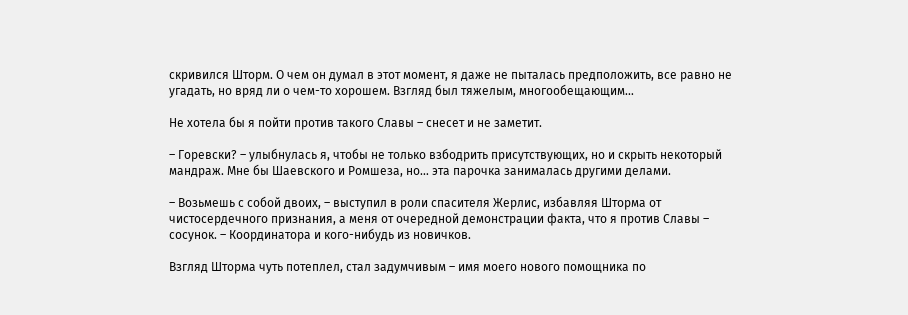скривился Шторм. О чем он думал в этот момент, я даже не пыталась предположить, все равно не угадать, но вряд ли о чем-то хорошем. Взгляд был тяжелым, многообещающим…

Не хотела бы я пойти против такого Славы – снесет и не заметит.

– Горевски? – улыбнулась я, чтобы не только взбодрить присутствующих, но и скрыть некоторый мандраж. Мне бы Шаевского и Ромшеза, но… эта парочка занималась другими делами.

– Возьмешь с собой двоих, – выступил в роли спасителя Жерлис, избавляя Шторма от чистосердечного признания, а меня от очередной демонстрации факта, что я против Славы – сосунок. – Координатора и кого-нибудь из новичков.

Взгляд Шторма чуть потеплел, стал задумчивым – имя моего нового помощника по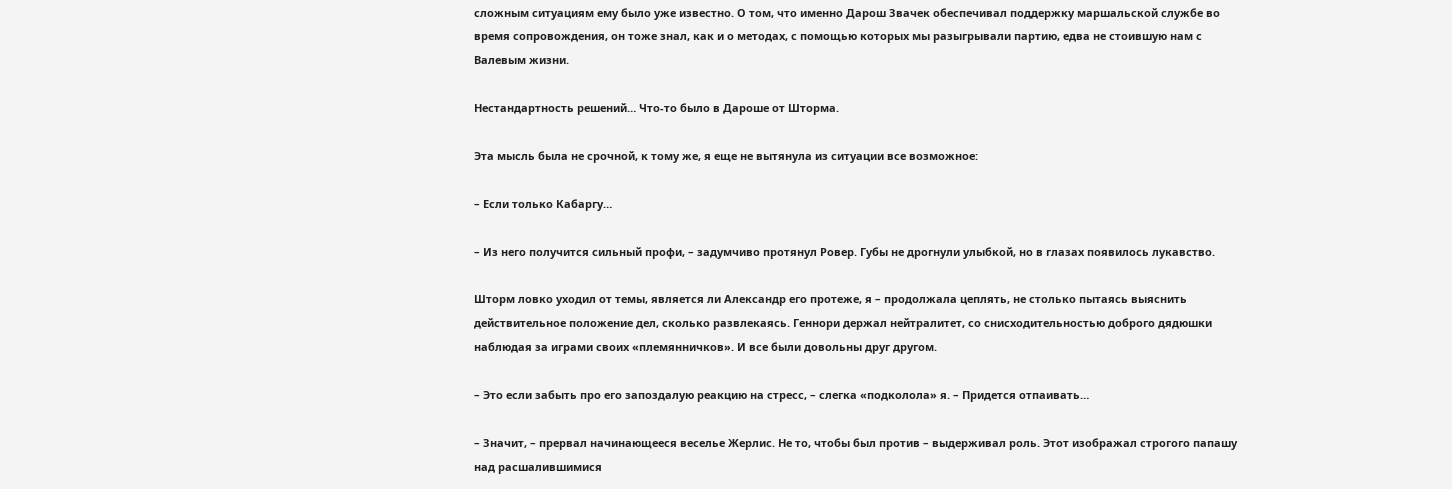сложным ситуациям ему было уже известно. О том, что именно Дарош Звачек обеспечивал поддержку маршальской службе во время сопровождения, он тоже знал, как и о методах, с помощью которых мы разыгрывали партию, едва не стоившую нам с Валевым жизни.

Нестандартность решений… Что-то было в Дароше от Шторма.

Эта мысль была не срочной, к тому же, я еще не вытянула из ситуации все возможное:

– Если только Кабаргу…

– Из него получится сильный профи, – задумчиво протянул Ровер. Губы не дрогнули улыбкой, но в глазах появилось лукавство.

Шторм ловко уходил от темы, является ли Александр его протеже, я – продолжала цеплять, не столько пытаясь выяснить действительное положение дел, сколько развлекаясь. Геннори держал нейтралитет, со снисходительностью доброго дядюшки наблюдая за играми своих «племянничков». И все были довольны друг другом.

– Это если забыть про его запоздалую реакцию на стресс, – слегка «подколола» я. – Придется отпаивать…

– Значит, – прервал начинающееся веселье Жерлис. Не то, чтобы был против – выдерживал роль. Этот изображал строгого папашу над расшалившимися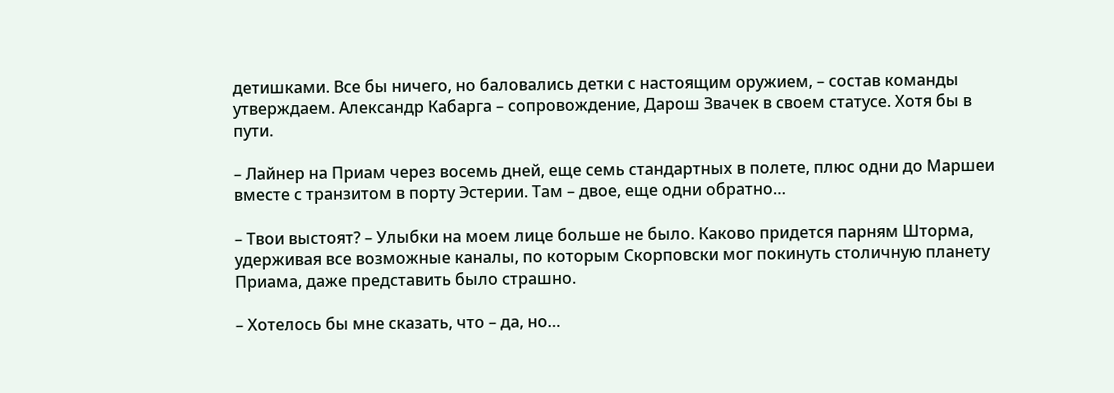детишками. Все бы ничего, но баловались детки с настоящим оружием, – состав команды утверждаем. Александр Кабарга – сопровождение, Дарош Звачек в своем статусе. Хотя бы в пути.

– Лайнер на Приам через восемь дней, еще семь стандартных в полете, плюс одни до Маршеи вместе с транзитом в порту Эстерии. Там – двое, еще одни обратно…

– Твои выстоят? – Улыбки на моем лице больше не было. Каково придется парням Шторма, удерживая все возможные каналы, по которым Скорповски мог покинуть столичную планету Приама, даже представить было страшно.

– Хотелось бы мне сказать, что – да, но…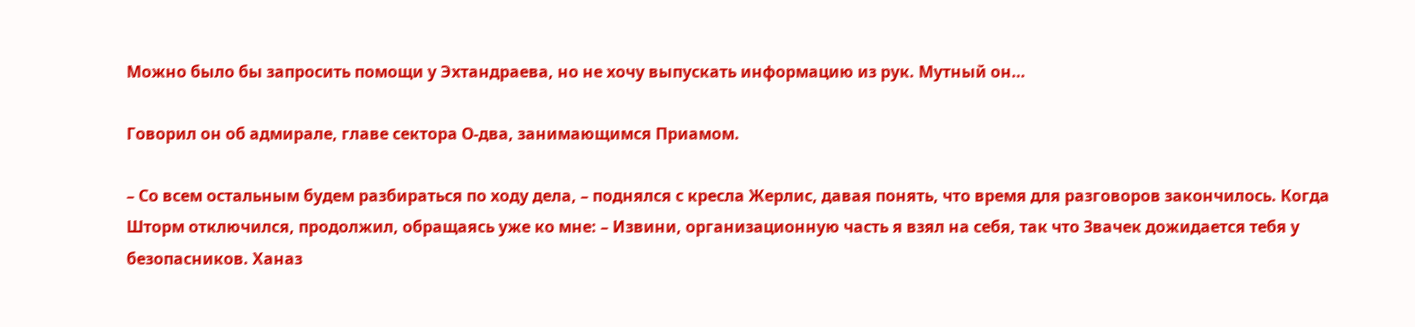Можно было бы запросить помощи у Эхтандраева, но не хочу выпускать информацию из рук. Мутный он…

Говорил он об адмирале, главе сектора О-два, занимающимся Приамом.

– Со всем остальным будем разбираться по ходу дела, – поднялся с кресла Жерлис, давая понять, что время для разговоров закончилось. Когда Шторм отключился, продолжил, обращаясь уже ко мне: – Извини, организационную часть я взял на себя, так что Звачек дожидается тебя у безопасников. Ханаз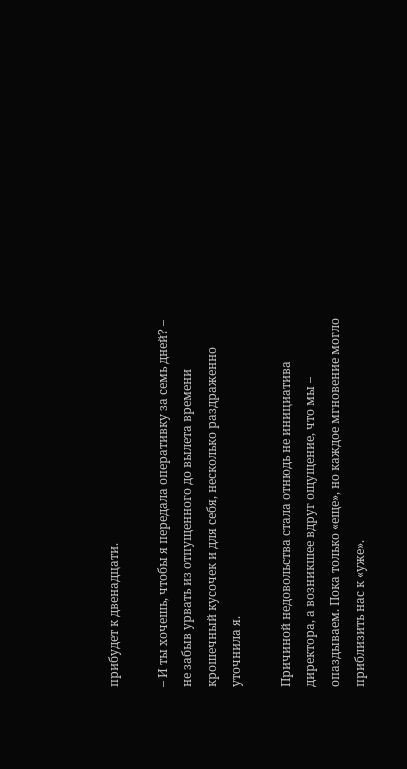прибудет к двенадцати.

– И ты хочешь, чтобы я передала оперативку за семь дней? – не забыв урвать из отпущенного до вылета времени крошечный кусочек и для себя, несколько раздраженно уточнила я.

Причиной недовольства стала отнюдь не инициатива директора, а возникшее вдруг ощущение, что мы – опаздываем. Пока только «еще», но каждое мгновение могло приблизить нас к «уже».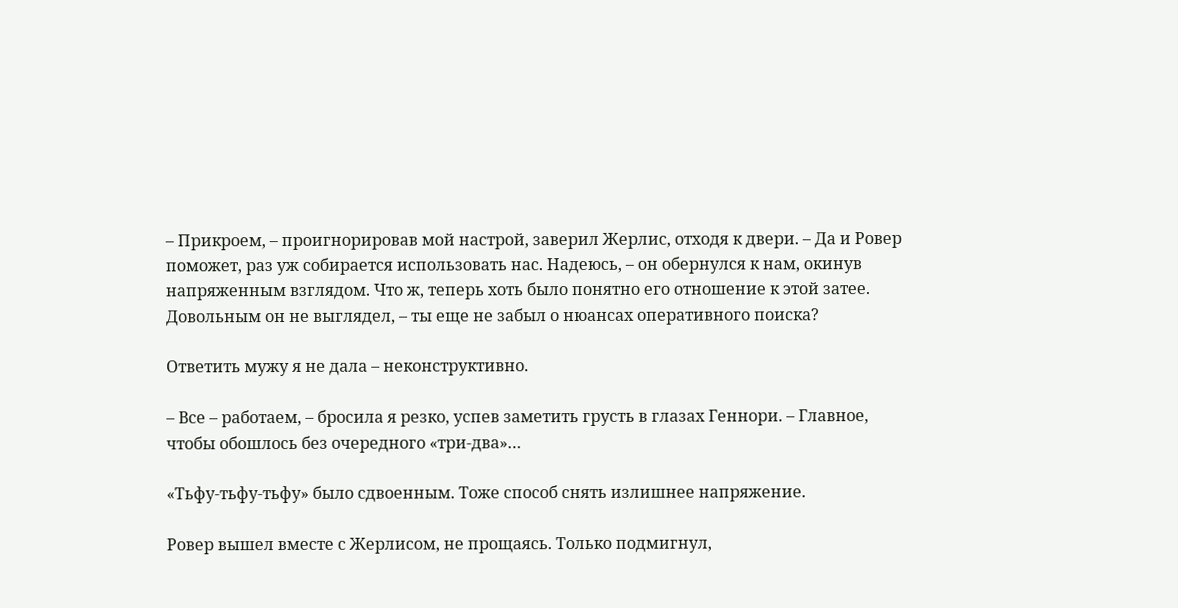– Прикроем, – проигнорировав мой настрой, заверил Жерлис, отходя к двери. – Да и Ровер поможет, раз уж собирается использовать нас. Надеюсь, – он обернулся к нам, окинув напряженным взглядом. Что ж, теперь хоть было понятно его отношение к этой затее. Довольным он не выглядел, – ты еще не забыл о нюансах оперативного поиска?

Ответить мужу я не дала – неконструктивно.

– Все – работаем, – бросила я резко, успев заметить грусть в глазах Геннори. – Главное, чтобы обошлось без очередного «три-два»…

«Тьфу-тьфу-тьфу» было сдвоенным. Тоже способ снять излишнее напряжение.

Ровер вышел вместе с Жерлисом, не прощаясь. Только подмигнул,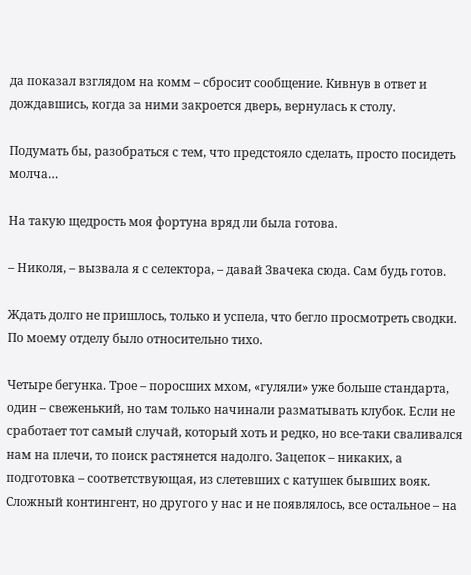да показал взглядом на комм – сбросит сообщение. Кивнув в ответ и дождавшись, когда за ними закроется дверь, вернулась к столу.

Подумать бы, разобраться с тем, что предстояло сделать, просто посидеть молча…

На такую щедрость моя фортуна вряд ли была готова.

– Николя, – вызвала я с селектора, – давай Звачека сюда. Сам будь готов.

Ждать долго не пришлось, только и успела, что бегло просмотреть сводки. По моему отделу было относительно тихо.

Четыре бегунка. Трое – поросших мхом, «гуляли» уже больше стандарта, один – свеженький, но там только начинали разматывать клубок. Если не сработает тот самый случай, который хоть и редко, но все-таки сваливался нам на плечи, то поиск растянется надолго. Зацепок – никаких, а подготовка – соответствующая, из слетевших с катушек бывших вояк. Сложный контингент, но другого у нас и не появлялось, все остальное – на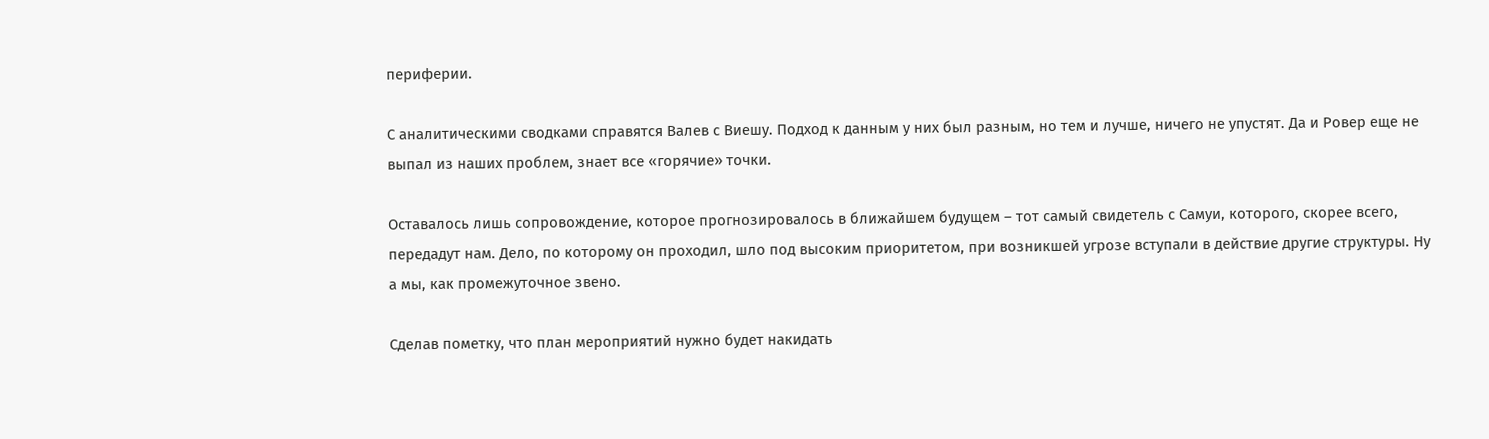периферии.

С аналитическими сводками справятся Валев с Виешу. Подход к данным у них был разным, но тем и лучше, ничего не упустят. Да и Ровер еще не выпал из наших проблем, знает все «горячие» точки.

Оставалось лишь сопровождение, которое прогнозировалось в ближайшем будущем – тот самый свидетель с Самуи, которого, скорее всего, передадут нам. Дело, по которому он проходил, шло под высоким приоритетом, при возникшей угрозе вступали в действие другие структуры. Ну а мы, как промежуточное звено.

Сделав пометку, что план мероприятий нужно будет накидать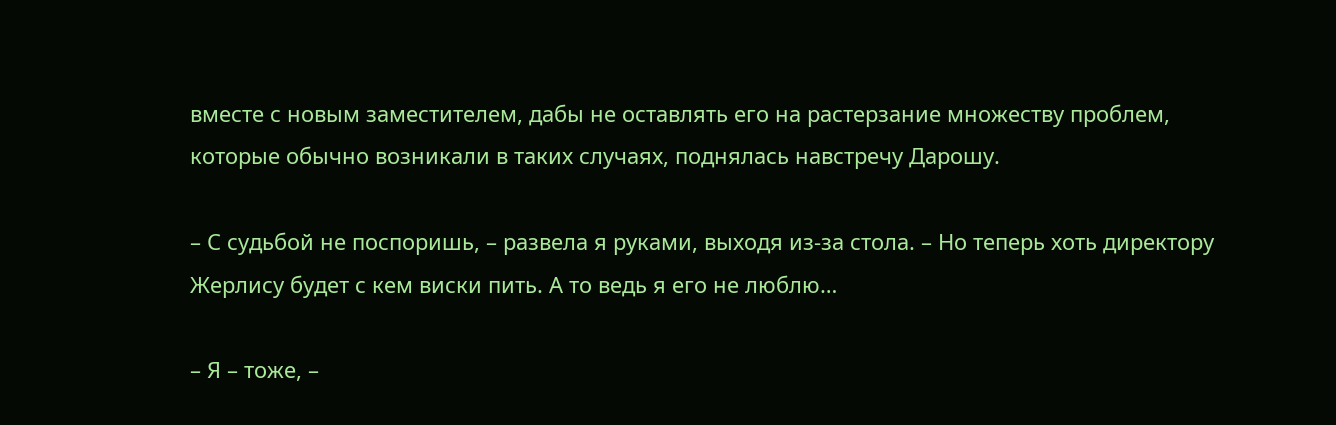вместе с новым заместителем, дабы не оставлять его на растерзание множеству проблем, которые обычно возникали в таких случаях, поднялась навстречу Дарошу.

– С судьбой не поспоришь, – развела я руками, выходя из-за стола. – Но теперь хоть директору Жерлису будет с кем виски пить. А то ведь я его не люблю…

– Я – тоже, –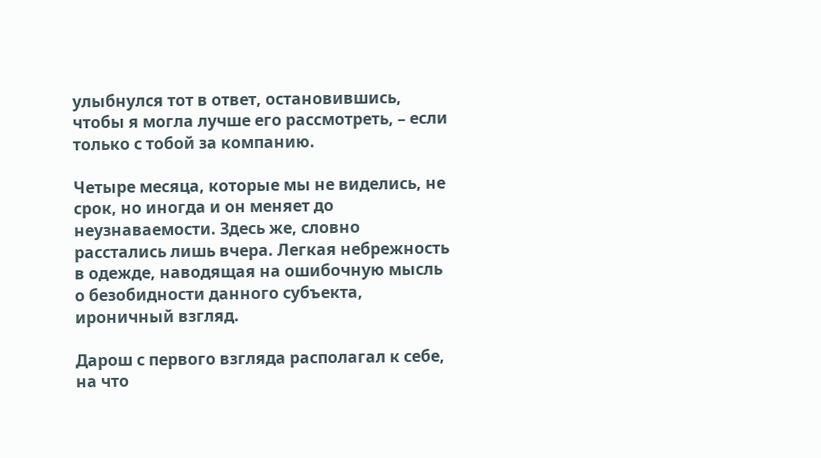улыбнулся тот в ответ, остановившись, чтобы я могла лучше его рассмотреть, – если только с тобой за компанию.

Четыре месяца, которые мы не виделись, не срок, но иногда и он меняет до неузнаваемости. Здесь же, словно расстались лишь вчера. Легкая небрежность в одежде, наводящая на ошибочную мысль о безобидности данного субъекта, ироничный взгляд.

Дарош с первого взгляда располагал к себе, на что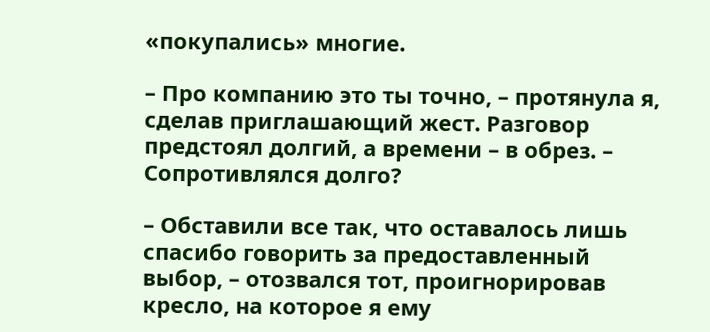«покупались» многие.

– Про компанию это ты точно, – протянула я, сделав приглашающий жест. Разговор предстоял долгий, а времени – в обрез. – Сопротивлялся долго?

– Обставили все так, что оставалось лишь спасибо говорить за предоставленный выбор, – отозвался тот, проигнорировав кресло, на которое я ему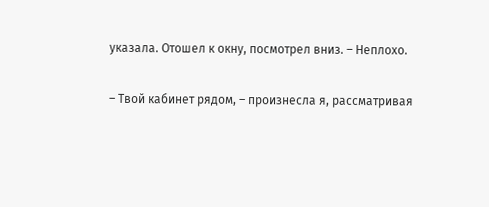указала. Отошел к окну, посмотрел вниз. – Неплохо.

– Твой кабинет рядом, – произнесла я, рассматривая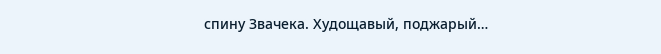спину Звачека. Худощавый, поджарый…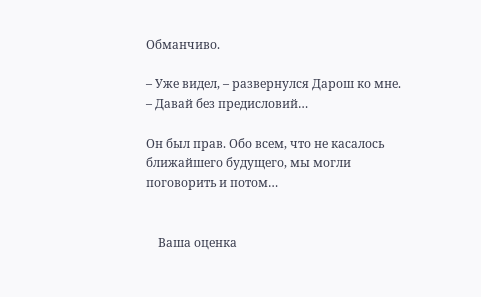Обманчиво.

– Уже видел, – развернулся Дарош ко мне. – Давай без предисловий…

Он был прав. Обо всем, что не касалось ближайшего будущего, мы могли поговорить и потом…


    Ваша оценка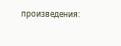произведения: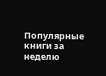Популярные книги за неделю